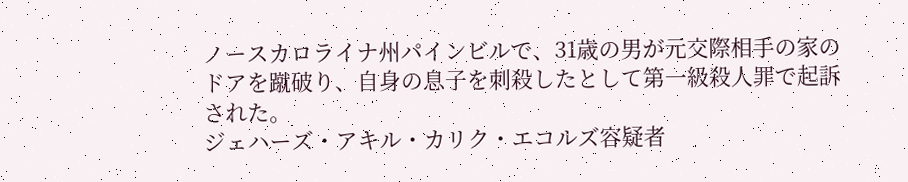ノースカロライナ州パインビルで、31歳の男が元交際相手の家のドアを蹴破り、自身の息子を刺殺したとして第一級殺人罪で起訴された。
ジェハーズ・アキル・カリク・エコルズ容疑者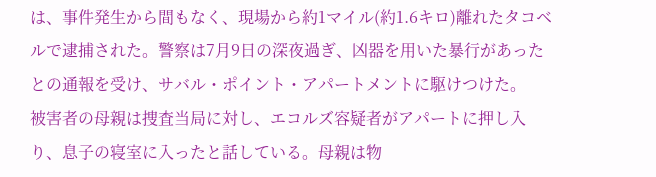は、事件発生から間もなく、現場から約1マイル(約1.6キロ)離れたタコベルで逮捕された。警察は7月9日の深夜過ぎ、凶器を用いた暴行があったとの通報を受け、サバル・ポイント・アパートメントに駆けつけた。
被害者の母親は捜査当局に対し、エコルズ容疑者がアパートに押し入り、息子の寝室に入ったと話している。母親は物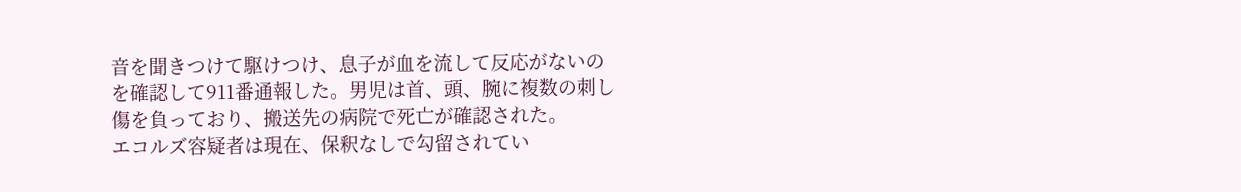音を聞きつけて駆けつけ、息子が血を流して反応がないのを確認して911番通報した。男児は首、頭、腕に複数の刺し傷を負っており、搬送先の病院で死亡が確認された。
エコルズ容疑者は現在、保釈なしで勾留されてい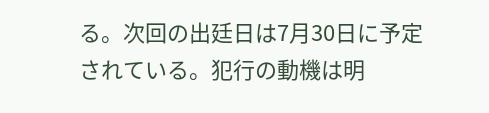る。次回の出廷日は7月30日に予定されている。犯行の動機は明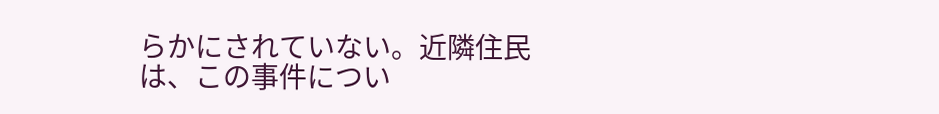らかにされていない。近隣住民は、この事件につい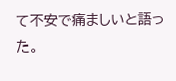て不安で痛ましいと語った。